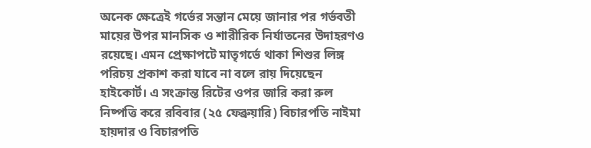অনেক ক্ষেত্রেই গর্ভের সন্তান মেয়ে জানার পর গর্ভবতী মায়ের উপর মানসিক ও শারীরিক নির্যাতনের উদাহরণও রয়েছে। এমন প্রেক্ষাপটে মাতৃগর্ভে থাকা শিশুর লিঙ্গ পরিচয় প্রকাশ করা যাবে না বলে রায় দিয়েছেন হাইকোর্ট। এ সংক্রান্ত রিটের ওপর জারি করা রুল নিষ্পত্তি করে রবিবার (২৫ ফেব্রুয়ারি) বিচারপতি নাইমা হায়দার ও বিচারপতি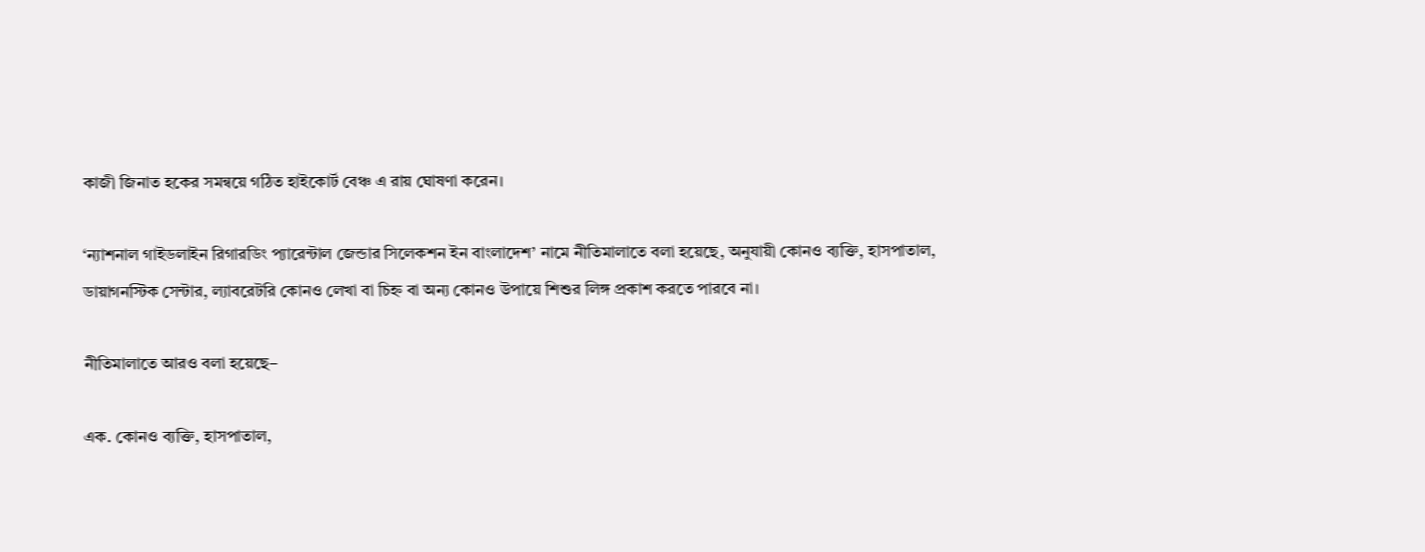কাজী জিনাত হকের সমন্বয়ে গঠিত হাইকোর্ট বেঞ্চ এ রায় ঘোষণা করেন।

‘ন্যাশনাল গাইডলাইন রিগারডিং প্যারেন্টাল জেন্ডার সিলেকশন ইন বাংলাদেশ’ নামে নীতিমালাতে বলা হয়েছে, অনুযায়ী কোনও ব্যক্তি, হাসপাতাল, ডায়াগনস্টিক সেন্টার, ল্যাবরেটরি কোনও লেখা বা চিহ্ন বা অন্য কোনও উপায়ে শিশুর লিঙ্গ প্রকাশ করতে পারবে না।

নীতিমালাতে আরও বলা হয়েছে–

এক. কোনও ব্যক্তি, হাসপাতাল,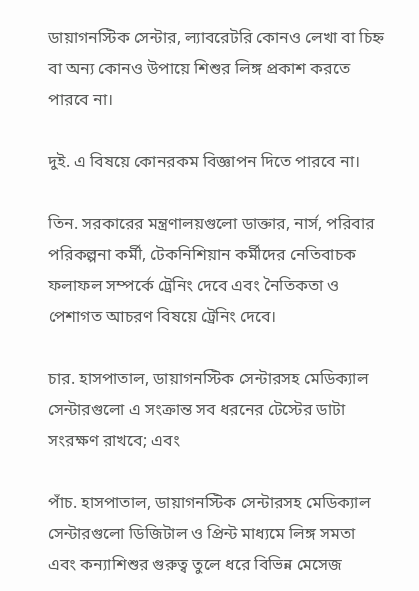ডায়াগনস্টিক সেন্টার, ল্যাবরেটরি কোনও লেখা বা চিহ্ন বা অন্য কোনও উপায়ে শিশুর লিঙ্গ প্রকাশ করতে পারবে না।

দুই. এ বিষয়ে কোনরকম বিজ্ঞাপন দিতে পারবে না।

তিন. সরকারের মন্ত্রণালয়গুলো ডাক্তার, নার্স, পরিবার পরিকল্পনা কর্মী, টেকনিশিয়ান কর্মীদের নেতিবাচক ফলাফল সম্পর্কে ট্রেনিং দেবে এবং নৈতিকতা ও পেশাগত আচরণ বিষয়ে ট্রেনিং দেবে।

চার. হাসপাতাল, ডায়াগনস্টিক সেন্টারসহ মেডিক্যাল সেন্টারগুলো এ সংক্রান্ত সব ধরনের টেস্টের ডাটা সংরক্ষণ রাখবে; এবং

পাঁচ. হাসপাতাল, ডায়াগনস্টিক সেন্টারসহ মেডিক্যাল সেন্টারগুলো ডিজিটাল ও প্রিন্ট মাধ্যমে লিঙ্গ সমতা এবং কন্যাশিশুর গুরুত্ব তুলে ধরে বিভিন্ন মেসেজ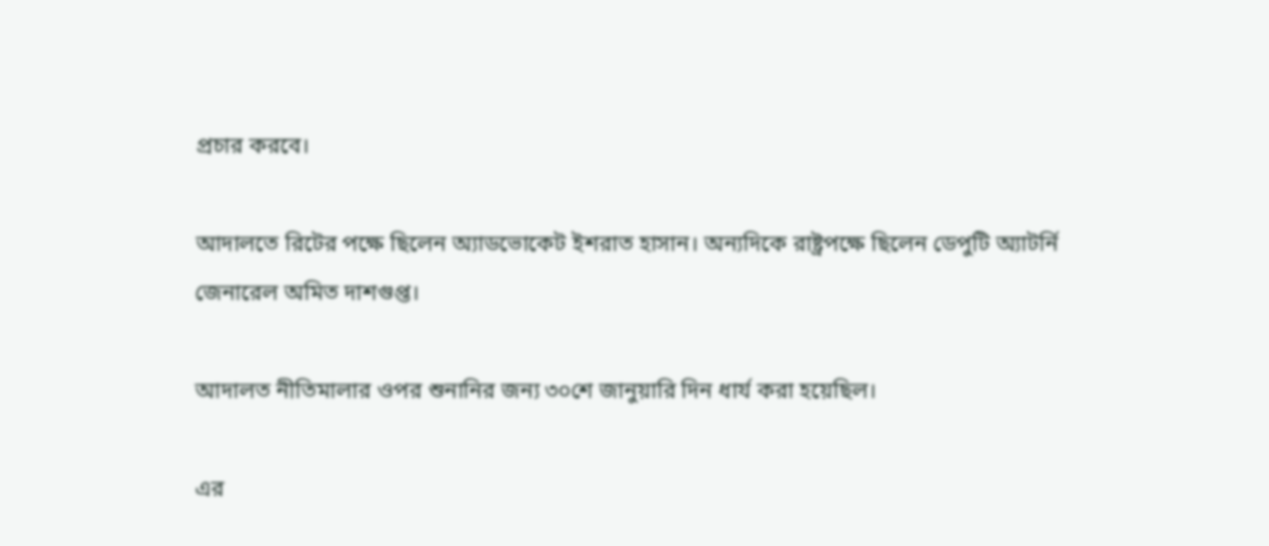প্রচার করবে।

আদালতে রিটের পক্ষে ছিলেন অ্যাডভোকেট ইশরাত হাসান। অন্যদিকে রাষ্ট্রপক্ষে ছিলেন ডেপুটি অ্যাটর্নি জেনারেল অমিত দাশগুপ্ত।

আদালত নীতিমালার ওপর শুনানির জন্য ৩০শে জানুয়ারি দিন ধার্য করা হয়েছিল।

এর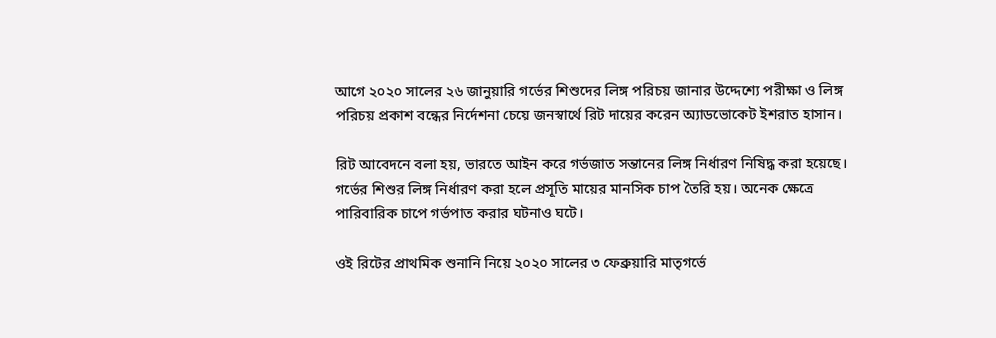আগে ২০২০ সালের ২৬ জানুয়ারি গর্ভের শিশুদের লিঙ্গ পরিচয় জানার উদ্দেশ্যে পরীক্ষা ও লিঙ্গ পরিচয় প্রকাশ বন্ধের নির্দেশনা চেয়ে জনস্বার্থে রিট দায়ের করেন অ্যাডভোকেট ইশরাত হাসান।

রিট আবেদনে বলা হয়, ভারতে আইন করে গর্ভজাত সন্তানের লিঙ্গ নির্ধারণ নিষিদ্ধ করা হয়েছে। গর্ভের শিশুর লিঙ্গ নির্ধারণ করা হলে প্রসূতি মায়ের মানসিক চাপ তৈরি হয়। অনেক ক্ষেত্রে পারিবারিক চাপে গর্ভপাত করার ঘটনাও ঘটে।

ওই রিটের প্রাথমিক শুনানি নিয়ে ২০২০ সালের ৩ ফেব্রুয়ারি মাতৃগর্ভে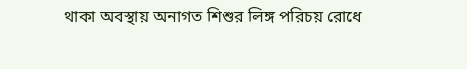থাকা অবস্থায় অনাগত শিশুর লিঙ্গ পরিচয় রোধে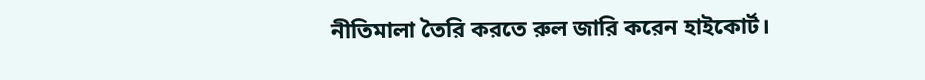নীতিমালা তৈরি করতে রুল জারি করেন হাইকোর্ট।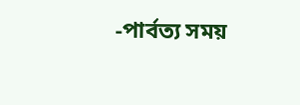-পার্বত্য সময়